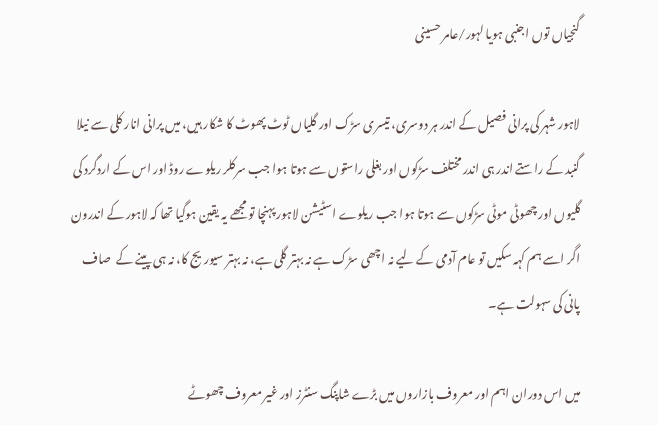گنجیاں توں اجنبی ہویا لہور/عامر حسینی

لاہور شہر کی پرانی فصیل کے اندر ہر دوسری، تیسری سڑک اور گلیاں ٹوٹ پھوٹ کا شکار ہیں، میں پرانی انار کلی سے نیلا گنبد کے راستے اندر ہی اندر مختلف سڑکوں اور بغلی راستوں سے ہوتا ہوا جب سرکلر ریلوے روڈ اور اس کے اردگرد کی گلیوں اور چھوٹی موٹی سڑکوں سے ہوتا ہوا جب ریلوے اسٹیشن لاہور پہنچا تو مجھے یہ یقین ہوگیا تھا کہ لاہور کے اندرون اگر اسے ہم کہہ سکیں تو عام آدمی کے لیے نہ اچھی سڑک ہے نہ بہتر گلی ہے، نہ بہتر سیوریج کا، نہ ہی پینے کے  صاف پانی کی سہولت ہے۔

میں اس دوران اہم اور معروف بازاروں میں بڑے شاپنگ سنٹرز اور غیر معروف چھوٹے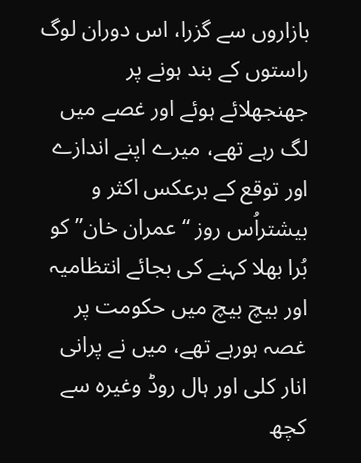بازاروں سے گزرا، اس دوران لوگ راستوں کے بند ہونے پر جھنجھلائے ہوئے اور غصے میں لگ رہے تھے، میرے اپنے اندازے اور توقع کے برعکس اکثر و بیشتراُس روز “عمران خان” کو بُرا بھلا کہنے کی بجائے انتظامیہ اور بیچ بیچ میں حکومت پر غصہ ہورہے تھے، میں نے پرانی انار کلی اور ہال روڈ وغیرہ سے کچھ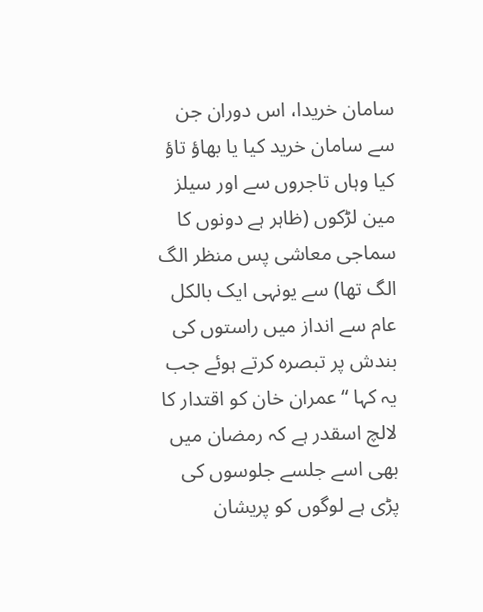سامان خریدا، اس دوران جن سے سامان خرید کیا یا بھاؤ تاؤ کیا وہاں تاجروں سے اور سیلز مین لڑکوں (ظاہر ہے دونوں کا سماجی معاشی پس منظر الگ الگ تھا) سے یونہی ایک بالکل عام سے انداز میں راستوں کی بندش پر تبصرہ کرتے ہوئے جب یہ کہا “عمران خان کو اقتدار کا لالچ اسقدر ہے کہ رمضان میں بھی اسے جلسے جلوسوں کی پڑی ہے لوگوں کو پریشان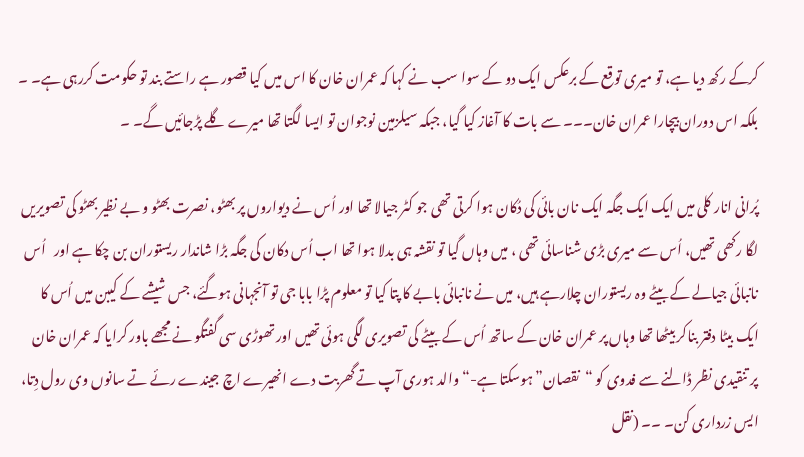کرکے رکھ دیا ہے، تو میری توقع کے برعکس ایک دو کے سوا سب نے کہا کہ عمران خان کا اس میں کیا قصور ہے راستے بند تو حکومت کررہی ہے۔ ۔ بلکہ اس دوران بیچارا عمران خان۔۔۔ سے بات کا آغاز کیا گیا، جبکہ سیلزمین نوجوان تو ایسا لگتا تھا میرے گلے پڑجائیں گے۔ ۔

پُرانی انار کلی میں ایک ایک جگہ ایک نان بائی کی دُکان ہوا کرتی تھی جو کٹر جیالا تھا اور اُس نے دیواروں پر بھٹو، نصرت بھٹو و بے نظیر بھٹو کی تصویریں لگا رکھی تھیں، اُس سے میری بڑی شناسائی تھی ، میں وہاں گیا تو نقشہ ہی بدلا ہوا تھا اب اُس دکان کی جگہ بڑا شاندار ریستوران بن چکا ہے اور   اُس نانبائی جیالے کے بیٹے وہ ریستوران چلارہے ہیں، میں نے نانبائی بابے کا پتا کیا تو معلوم پڑا بابا جی تو آنجہانی ہوگئے، جس شیشے کے کیبن میں اُس کا ایک بیٹا دفتر بناکر بیٹھا تھا وہاں پر عمران خان کے ساتھ اُس کے بیٹے کی تصویری لگی ہوئی تھیں اور تھوڑی سی گفتگو نے مجھے باور کرایا کہ عمران خان پر تنقیدی نظر ڈالنے سے فدوی کو “نقصان” ہوسکتا ہے-“والد ہوری آپ تے گھربت دے انھیرے اچ جیندے رئے تے سانوں وی رول دِتا، ایس زرداری کن۔ ۔۔ (نقل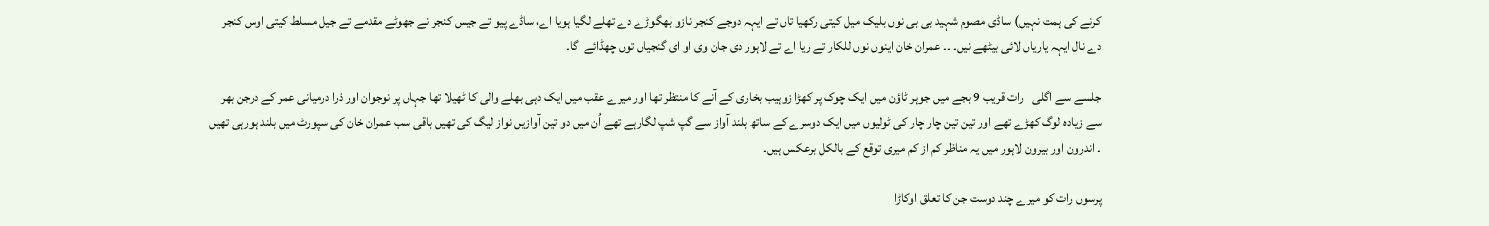کرنے کی ہمت نہیں) ساڈی مصوم شہید بی بی نوں بلیک میل کیتی رکھیا تاں تے ایہہ دوجے کنجر نازو بھگوڑے دے تھلے لگیا ہویا اے، ساڈے پیو تے جیس کنجر نے جھوٹے مقدمے تے جیل مسلط کیتی اوس کنجر دے نال ایہہ یاریاں لائی بیٹھے نیں۔ ۔۔ عمران خان اینوں نوں للکار تے ریا اے تے لاہور دی جان وی او ای گنجیاں توں چھڈائے  گا۔

جلسے سے اگلی   رات قریب 9 بجے میں جوہر ٹاؤن میں ایک چوک پر کھڑا زوہیب بخاری کے آنے کا منتظر تھا اور میرے عقب میں ایک دہی بھلے والی کا ٹھیلا تھا جہاں پر نوجوان اور ذرا درمیانی عمر کے درجن بھر سے زیادہ لوگ کھڑے تھے اور تین تین چار چار کی ٹولیوں میں ایک دوسرے کے ساتھ بلند آواز سے گپ شپ لگارہے تھے اُن میں دو تین آوازیں نواز لیگ کی تھیں باقی سب عمران خان کی سپورٹ میں بلند ہورہی تھیں ۔ اندرون اور بیرون لاہور میں یہ مناظر کم از کم میری توقع کے بالکل برعکس ہیں۔

پرسوں رات کو میرے چند دوست جن کا تعلق اوکاڑا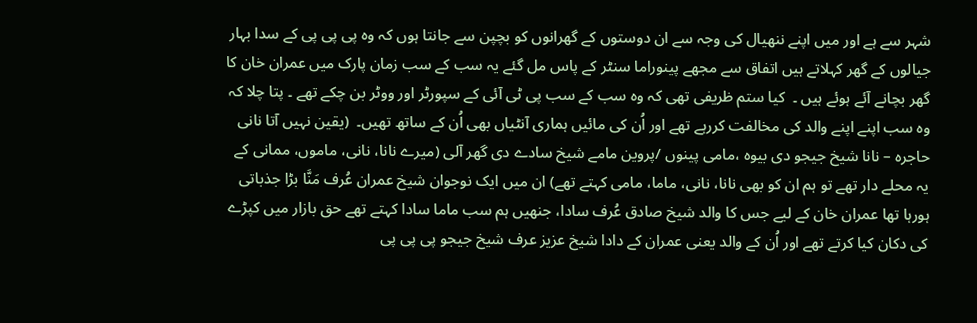شہر سے ہے اور میں اپنے ننھیال کی وجہ سے ان دوستوں کے گھرانوں کو بچپن سے جانتا ہوں کہ وہ پی پی پی کے سدا بہار جیالوں کے گھر کہلاتے ہیں اتفاق سے مجھے پینوراما سنٹر کے پاس مل گئے یہ سب کے سب زمان پارک میں عمران خان کا گھر بچانے آئے ہوئے ہیں ۔  کیا ستم ظریفی تھی کہ وہ سب کے سب پی ٹی آئی کے سپورٹر اور ووٹر بن چکے تھے ۔ پتا چلا کہ وہ سب اپنے اپنے والد کی مخالفت کررہے تھے اور اُن کی مائیں ہماری آنٹیاں بھی اُن کے ساتھ تھیں۔  (یقین نہیں آتا نانی حاجرہ – نانا شیخ جیجو دی بیوہ ،مامی پینوں /پروین مامے شیخ سادے دی گھر آلی (میرے نانا، نانی، ماموں، ممانی کے یہ محلے دار تھے تو ہم ان کو بھی نانا، نانی، ماما، مامی کہتے تھے) ان میں ایک نوجوان شیخ عمران عُرف مَنَّا بڑا جذباتی ہورہا تھا عمران خان کے لیے جس کا والد شیخ صادق عُرف سادا، جنھیں ہم سب ماما سادا کہتے تھے حق بازار میں کپڑے کی دکان کیا کرتے تھے اور اُن کے والد یعنی عمران کے دادا شیخ عزیز عرف شیخ جیجو پی پی پی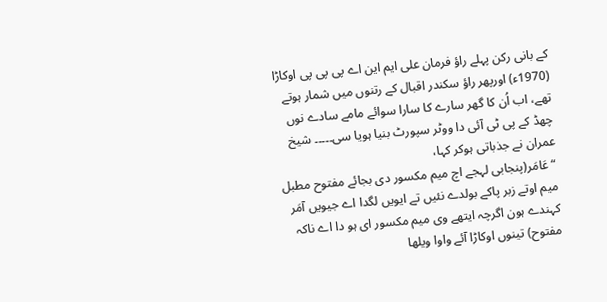کے بانی رکن پہلے راؤ فرمان علی ایم این اے پی پی پی اوکاڑا (1970ء) اورپھر راؤ سکندر اقبال کے رتنوں میں شمار ہوتے تھے، اب اُن کا گھر سارے کا سارا سوائے مامے سادے نو‌ں چھڈ کے پی ٹی آئی دا ووٹر سپورٹ بنیا ہویا سی۔۔۔۔۔ شیخ عمران نے جذباتی ہوکر کہا،
“عَامَر(پنجابی لہجے اچ میم مکسور دی بجائے مفتوح مطبل میم اوتے زبر پاکے بولدے نئیں تے ایویں لگدا اے جیویں آمَر کہندے ہون اگرچہ ایتھے وی میم مکسور ای ہو دا اے ناکہ مفتوح) تینوں اوکاڑا آئے واوا ویلھا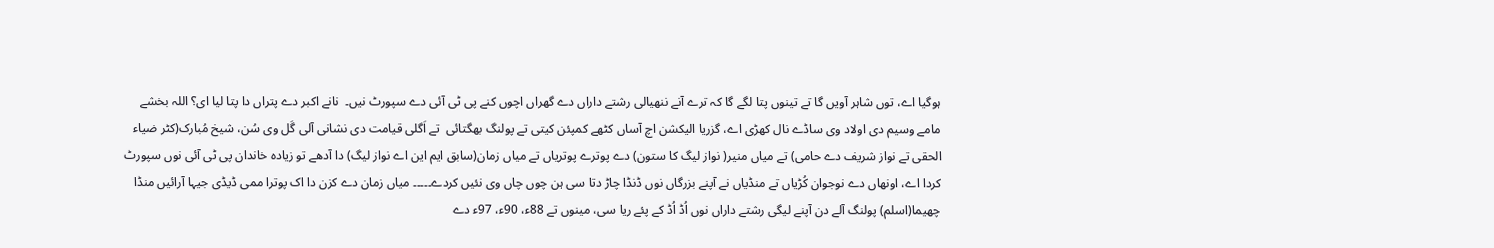ہوگیا اے، توں شاہر آویں گا تے تینوں پتا لگے گا کہ ترے آنے ننھیالی رشتے داراں دے گھراں اچوں کنے پی ٹی آئی دے سپورٹ نیں۔  نانے اکبر دے پتراں دا پتا لیا ای؟ اللہ بخشے مامے وسیم دی اولاد وی ساڈے نال کھڑی اے، گزریا الیکشن اچ آساں کٹھے کمپئن کیتی تے پولنگ بھگتائی  تے اَگلی قیامت دی نشانی آلی گَل وی سُن، شیخ مُبارک(کٹر ضیاء الحقی تے نواز شریف دے حامی) تے میاں منیر( نواز لیگ کا ستون) دے پوترے پوتریاں تے میاں زمان(سابق ایم این اے نواز لیگ) دا آدھے تو زیادہ خاندان پی ٹی آئی نوں سپورٹ کردا اے، اونھاں دے نوجوان کُڑیاں تے منڈیاں نے آپنے بزرگاں نوں ڈنڈا چاڑ دتا سی ہن چوں چاں وی نئیں کردے۔۔۔۔۔ میاں زمان دے کزن دا اک پوترا ممی ڈیڈی جیہا آرائیں منڈا چھیما(اسلم) پولنگ آلے دن آپنے لیگی رشتے داراں نوں اُڈ اُڈ کے پئے ریا سی، مینوں تے 88ء، 90ء، 97ء دے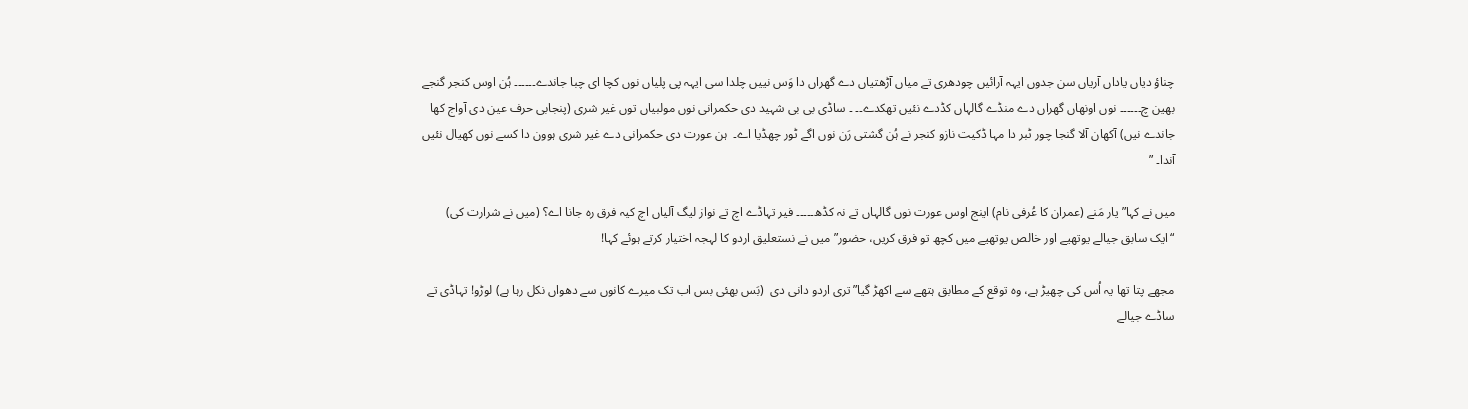چناؤ دیاں یاداں آریاں سن جدوں ایہہ آرائیں چودھری تے میاں آڑھتیاں دے گھراں دا وَس نییں چلدا سی ایہہ پی پلیاں نوں کچا ای چبا جاندے۔۔۔۔۔۔ ہُن اوس کنجر گنجے بھین چ۔۔۔۔۔۔ نوں اونھاں گھراں دے منڈے گالہاں کڈدے نئیں تھکدے۔۔ ۔ ساڈی بی بی شہید دی حکمرانی نوں مولبیاں توں غیر شری (پنجابی حرف عین دی آواج کھا جاندے نیں) آکھان آلا گنجا چور ٹبر دا مہا ڈکیت نازو کنجر نے ہُن گشتی رَن نوں اگے ٹور چھڈیا اے۔  ہن عورت دی حکمرانی دے غیر شری ہوون دا کسے نوں کھیال نئیں آندا۔ ”

میں نے کہا” یار مَنے (عمران کا عُرفی نام) اینج اوس عورت نوں گالہاں تے نہ کڈھ۔۔۔۔۔ فیر تہاڈے اچ تے نواز لیگ آلیاں اچ کیہ فرق رہ جانا اے؟ (میں نے شرارت کی)
“ایک سابق جیالے یوتھیے اور خالص یوتھیے میں کچھ تو فرق کریں، حضور” میں نے نستعلیق اردو کا لہجہ اختیار کرتے ہوئے کہا!

مجھے پتا تھا یہ اُس کی چھیڑ ہے، وہ توقع کے مطابق ہتھے سے اکھڑ گیا”تری اردو دانی دی  (بَس بھئی بس اب تک میرے کانوں سے دھواں نکل رہا ہے) لوڑو! تہاڈی تے ساڈے جیالے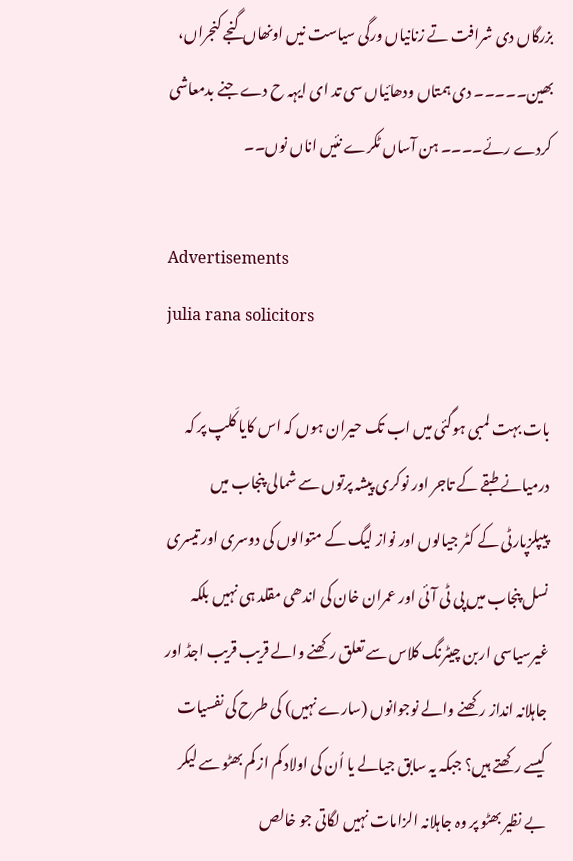بزرگاں دی شرافت تے زنانیاں ورگی سیاست نیں اونھاں گنجے کنجراں، بھین۔۔۔۔۔ دی ہمتاں ودھائیاں سی تد ای ایہہ ح دے جنے بدمعاشی کردے رئے۔۔۔۔ ہن آساں ٹکرے نئیں اناں نوں۔۔

Advertisements
julia rana solicitors

بات بہت لمبی ہوگئی میں اب تک حیران ہوں کہ اس کایا کَلپ پر کہ درمیانے طبقے کے تاجر اور نوکری پیشہ پرتوں سے شمالی پنجاب میں پیپلزپارٹی کے کٹر جیالوں اور نواز لیگ کے متوالوں کی دوسری اور تیسری نسل پنجاب میں پی ٹی آئی اور عمران خان کی اندھی مقلد ہی نہیں بلکہ غیرسیاسی اربن چیٹرنگ کلاس سے تعلق رکھنے والے قریب قریب اجڈ اور جاہلانہ انداز رکھنے والے نوجوانوں (سارے نہیں) کی طرح کی نفسیات کیسے رکھتے ہیں؟ جبکہ یہ سابق جیالے یا اُن کی اولاد کم از کم بھٹو سے لیکر بے نظیر بھٹو پر وہ جاہلانہ الزامات نہیں لگاتی جو خالص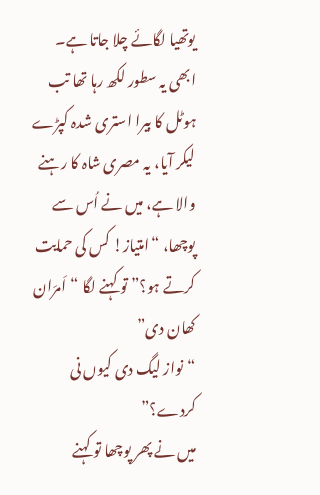یوتھیا لگائے چلا جاتا ہے۔
ابھی یہ سطور لکھ رہا تھا تب ہوٹل کا بیرا استری شدہ کپڑے لیکر آیا، یہ مصری شاہ کا رہنے والا ہے، میں نے اُس سے پوچھا، “امتیاز! کس کی حمایت کرتے ہو؟” تو کہنے لگا “اَمرَان کھان دی”
“نواز لیگ دی کیوں نی کردے؟”
میں نے پھر پوچھا تو کہنے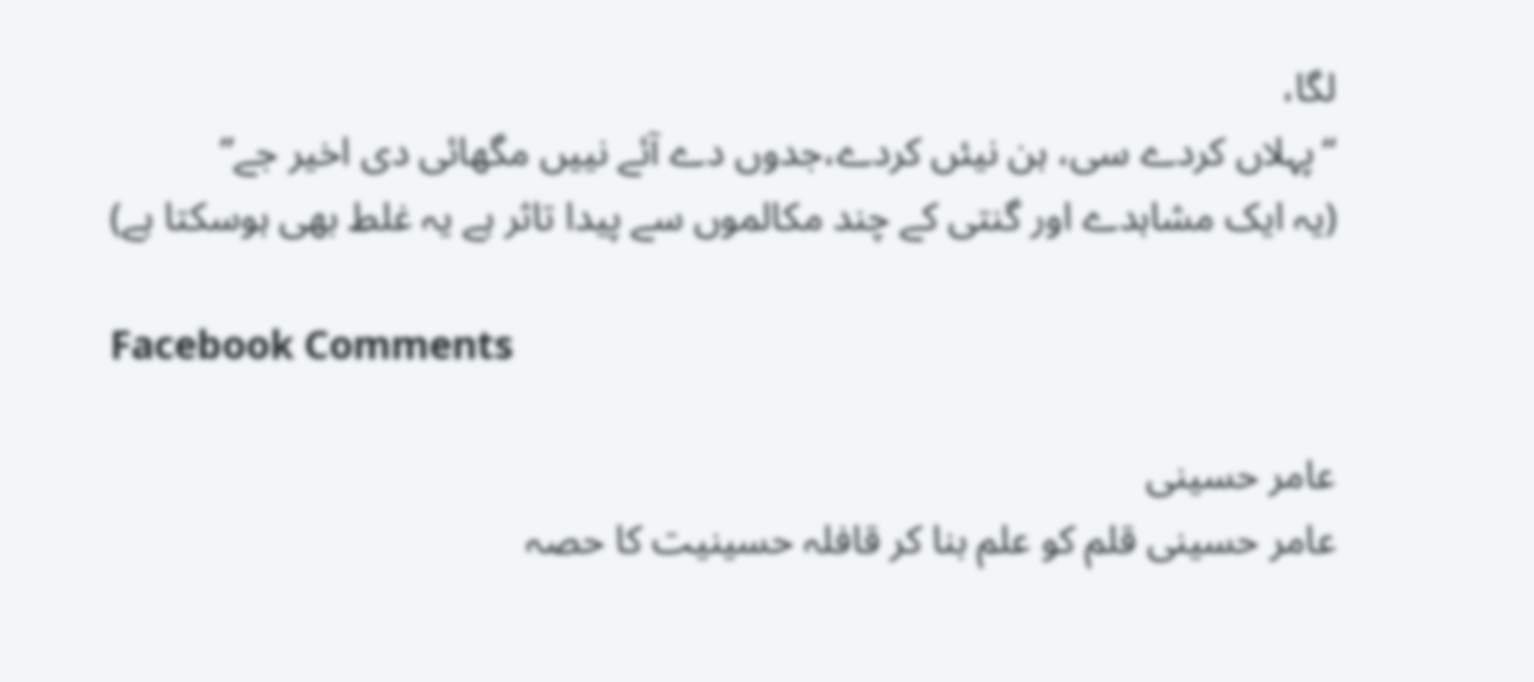لگا،
“پہلاں کردے سی، ہن نیئں کردے،جدوں دے آئے نییں مگھائی دی اخیر جے”
(یہ ایک مشاہدے اور گنتی کے چند مکالموں سے پیدا تاثر ہے یہ غلط بھی ہوسکتا ہے)

Facebook Comments

عامر حسینی
عامر حسینی قلم کو علم بنا کر قافلہ حسینیت کا حصہ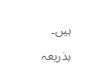ہیں۔

بذریعہ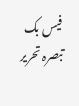فیس بک تبصرہ تحریر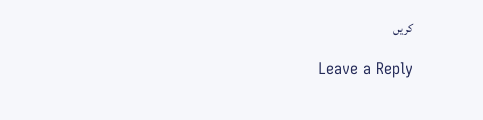کریں

Leave a Reply